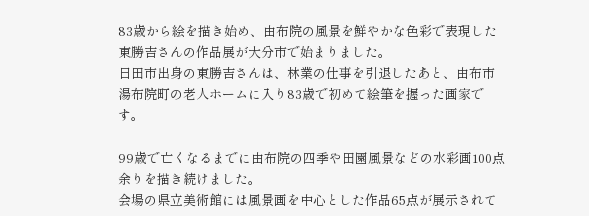83歳から絵を描き始め、由布院の風景を鮮やかな色彩で表現した東勝吉さんの作品展が大分市で始まりました。
日田市出身の東勝吉さんは、林業の仕事を引退したあと、由布市湯布院町の老人ホームに入り83歳で初めて絵筆を握った画家です。

99歳で亡くなるまでに由布院の四季や田園風景などの水彩画100点余りを描き続けました。
会場の県立美術館には風景画を中心とした作品65点が展示されて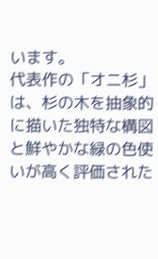います。
代表作の「オニ杉」は、杉の木を抽象的に描いた独特な構図と鮮やかな緑の色使いが高く評価された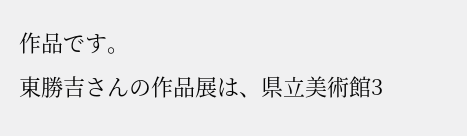作品です。
東勝吉さんの作品展は、県立美術館3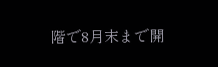階で8月末まで開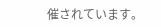催されています。